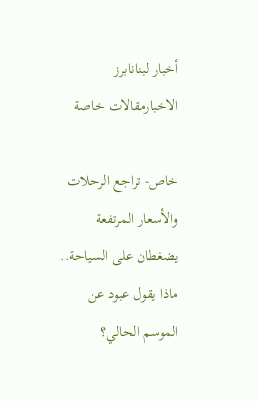أخبار لبنانابرز الاخبارمقالات خاصة

خاص- تراجع الرحلات والأسعار المرتفعة يضغطان على السياحة.. ماذا يقول عبود عن الموسم الحالي؟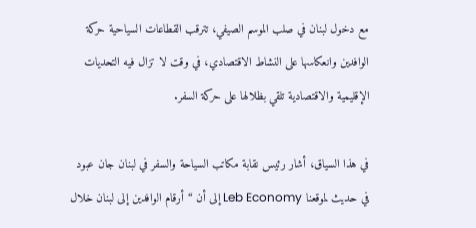مع دخول لبنان في صلب الموسم الصيفي، تترقب القطاعات السياحية حركة الوافدين وانعكاسها على النشاط الاقتصادي، في وقت لا تزال فيه التحديات الإقليمية والاقتصادية تلقي بظلالها على حركة السفر.

في هذا السياق، أشار رئيس نقابة مكاتب السياحة والسفر في لبنان جان عبود في حديث لموقعنا Leb Economy إلى أن “أرقام الوافدين إلى لبنان خلال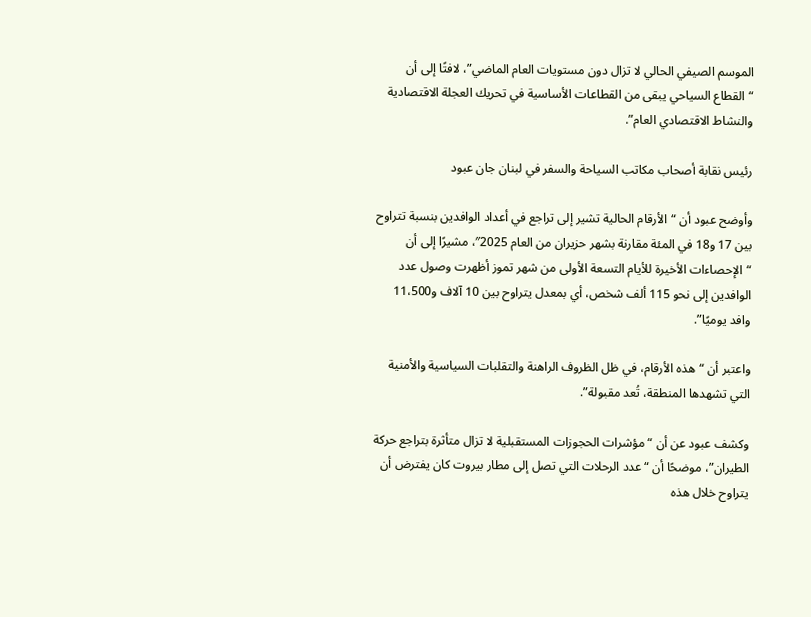الموسم الصيفي الحالي لا تزال دون مستويات العام الماضي”، لافتًا إلى أن “القطاع السياحي يبقى من القطاعات الأساسية في تحريك العجلة الاقتصادية والنشاط الاقتصادي العام”.

رئيس نقابة أصحاب مكاتب السياحة والسفر في لبنان جان عبود

وأوضح عبود أن “الأرقام الحالية تشير إلى تراجع في أعداد الوافدين بنسبة تتراوح بين 17 و18 في المئة مقارنة بشهر حزيران من العام 2025″، مشيرًا إلى أن “الإحصاءات الأخيرة للأيام التسعة الأولى من شهر تموز أظهرت وصول عدد الوافدين إلى نحو 115 ألف شخص، أي بمعدل يتراوح بين 10 آلاف و11،500 وافد يوميًا”.

واعتبر أن “هذه الأرقام، في ظل الظروف الراهنة والتقلبات السياسية والأمنية التي تشهدها المنطقة، تُعد مقبولة”.

وكشف عبود عن أن “مؤشرات الحجوزات المستقبلية لا تزال متأثرة بتراجع حركة الطيران”، موضحًا أن “عدد الرحلات التي تصل إلى مطار بيروت كان يفترض أن يتراوح خلال هذه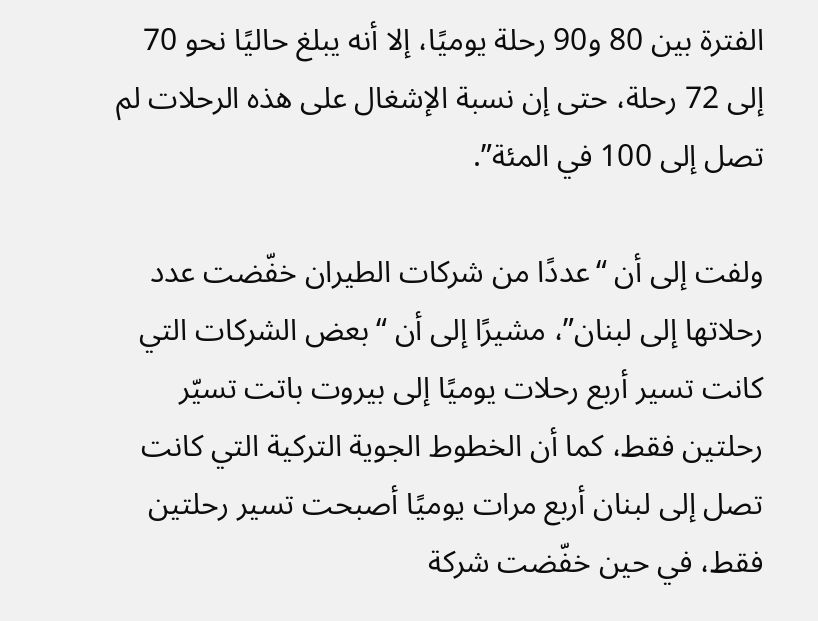الفترة بين 80 و90 رحلة يوميًا، إلا أنه يبلغ حاليًا نحو 70 إلى 72 رحلة، حتى إن نسبة الإشغال على هذه الرحلات لم تصل إلى 100 في المئة”.

ولفت إلى أن “عددًا من شركات الطيران خفّضت عدد رحلاتها إلى لبنان”، مشيرًا إلى أن “بعض الشركات التي كانت تسير أربع رحلات يوميًا إلى بيروت باتت تسيّر رحلتين فقط، كما أن الخطوط الجوية التركية التي كانت تصل إلى لبنان أربع مرات يوميًا أصبحت تسير رحلتين فقط، في حين خفّضت شركة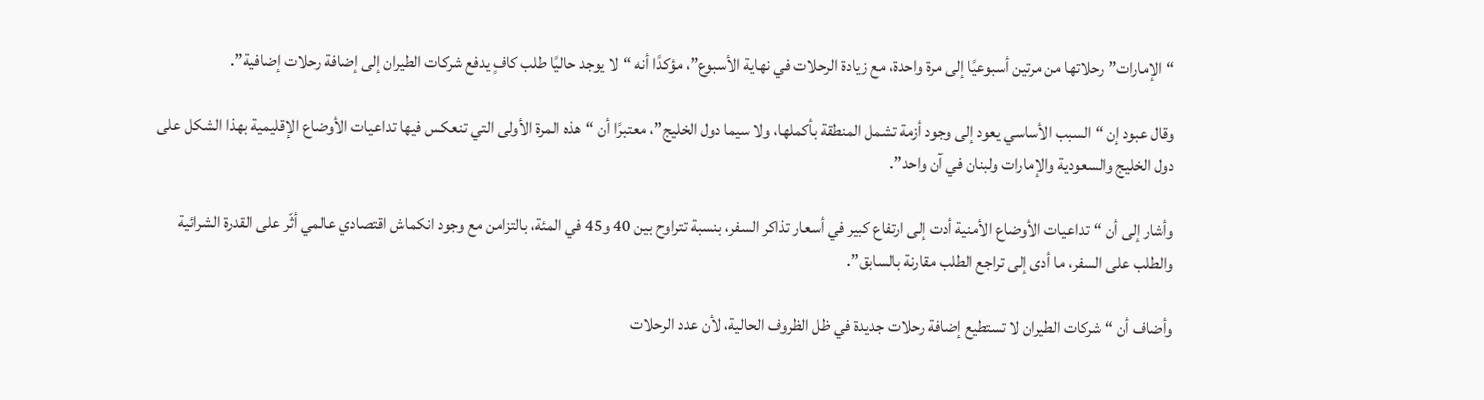“الإمارات” رحلاتها من مرتين أسبوعيًا إلى مرة واحدة، مع زيادة الرحلات في نهاية الأسبوع”، مؤكدًا أنه “لا يوجد حاليًا طلب كافٍ يدفع شركات الطيران إلى إضافة رحلات إضافية”.

وقال عبود إن “السبب الأساسي يعود إلى وجود أزمة تشمل المنطقة بأكملها، ولا سيما دول الخليج”، معتبرًا أن “هذه المرة الأولى التي تنعكس فيها تداعيات الأوضاع الإقليمية بهذا الشكل على دول الخليج والسعودية والإمارات ولبنان في آن واحد”.

وأشار إلى أن “تداعيات الأوضاع الأمنية أدت إلى ارتفاع كبير في أسعار تذاكر السفر، بنسبة تتراوح بين 40 و45 في المئة، بالتزامن مع وجود انكماش اقتصادي عالمي أثّر على القدرة الشرائية والطلب على السفر، ما أدى إلى تراجع الطلب مقارنة بالسابق”.

وأضاف أن “شركات الطيران لا تستطيع إضافة رحلات جديدة في ظل الظروف الحالية، لأن عدد الرحلات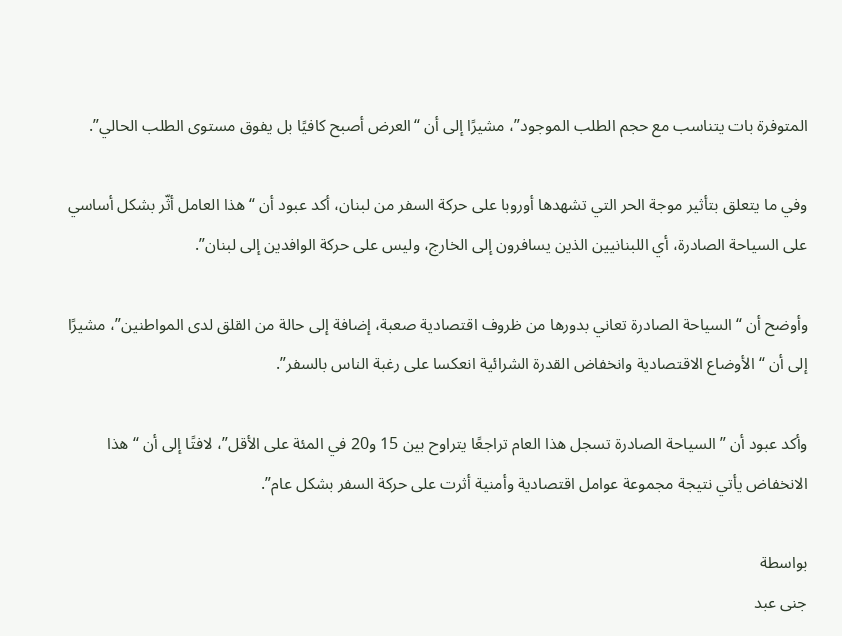المتوفرة بات يتناسب مع حجم الطلب الموجود”، مشيرًا إلى أن “العرض أصبح كافيًا بل يفوق مستوى الطلب الحالي”.

وفي ما يتعلق بتأثير موجة الحر التي تشهدها أوروبا على حركة السفر من لبنان، أكد عبود أن “هذا العامل أثّر بشكل أساسي على السياحة الصادرة، أي اللبنانيين الذين يسافرون إلى الخارج، وليس على حركة الوافدين إلى لبنان”.

وأوضح أن “السياحة الصادرة تعاني بدورها من ظروف اقتصادية صعبة، إضافة إلى حالة من القلق لدى المواطنين”، مشيرًا إلى أن “الأوضاع الاقتصادية وانخفاض القدرة الشرائية انعكسا على رغبة الناس بالسفر”.

وأكد عبود أن ”السياحة الصادرة تسجل هذا العام تراجعًا يتراوح بين 15 و20 في المئة على الأقل”، لافتًا إلى أن “هذا الانخفاض يأتي نتيجة مجموعة عوامل اقتصادية وأمنية أثرت على حركة السفر بشكل عام”.

بواسطة
جنى عبد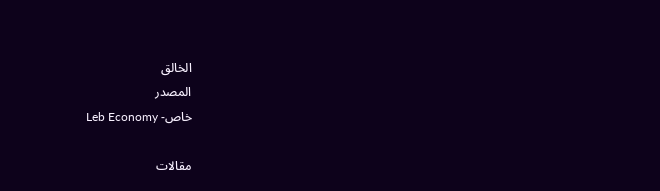الخالق
المصدر
خاص- Leb Economy

مقالات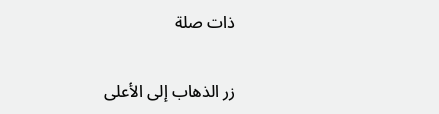ذات صلة

زر الذهاب إلى الأعلى